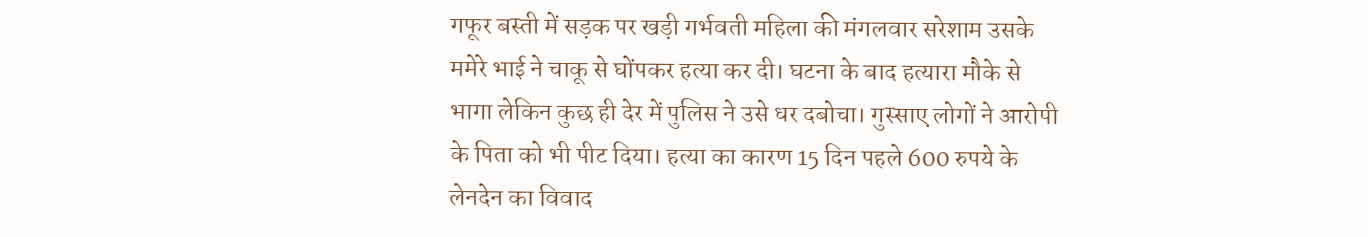गफूर बस्ती में सड़क पर खड़ी गर्भवती महिला की मंगलवार सरेशाम उसके ममेरे भाई ने चाकू से घोंपकर हत्या कर दी। घटना के बाद हत्यारा मौके से भागा लेकिन कुछ ही देर में पुलिस ने उसे धर दबोचा। गुस्साए लोगों ने आरोपी के पिता को भी पीट दिया। हत्या का कारण 15 दिन पहले 600 रुपये के लेनदेन का विवाद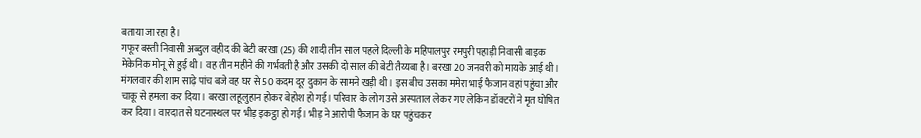बताया जा रहा है।
गफूर बस्ती निवासी अब्दुल वहीद की बेटी बरखा (25) की शादी तीन साल पहले दिल्ली के महिपालपुर रमपुरी पहाड़ी निवासी बाइक मेकेनिक मोनू से हुई थी। वह तीन महीने की गर्भवती है और उसकी दो साल की बेटी तैय्यबा है। बरखा 20 जनवरी को मायके आई थी। मंगलवार की शाम साढ़े पांच बजे वह घर से 50 कदम दूर दुकान के सामने खड़ी थी। इस बीच उसका ममेरा भाई फैजान वहां पहुंचा और चाकू से हमला कर दिया। बरखा लहूलुहान होकर बेहोश हो गई। परिवार के लोग उसे अस्पताल लेकर गए लेकिन डॉक्टरों ने मृत घोषित कर दिया। वारदात से घटनास्थल पर भीड़ इकट्ठा हो गई। भीड़ ने आरोपी फैजान के घर पहुंचकर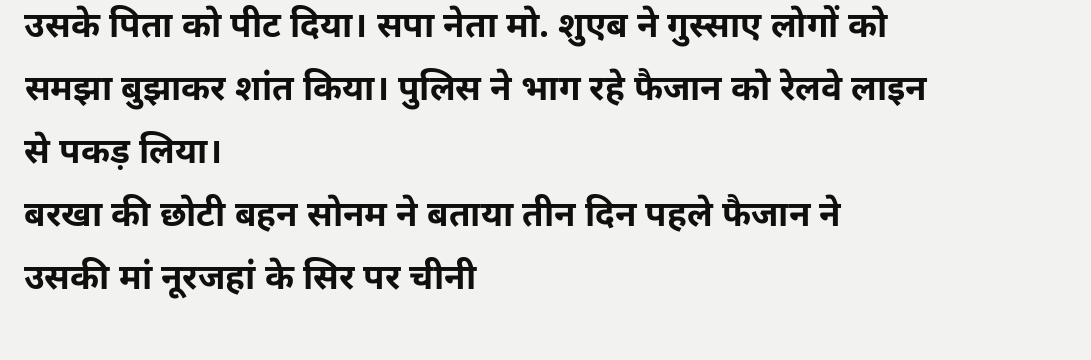उसके पिता को पीट दिया। सपा नेता मो. शुएब ने गुस्साए लोगों को समझा बुझाकर शांत किया। पुलिस ने भाग रहे फैजान को रेलवे लाइन से पकड़ लिया।
बरखा की छोटी बहन सोनम ने बताया तीन दिन पहले फैजान ने उसकी मां नूरजहां के सिर पर चीनी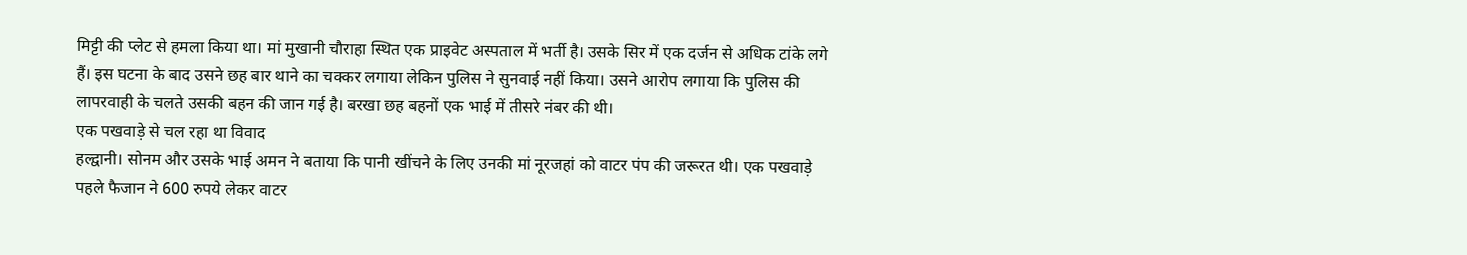मिट्टी की प्लेट से हमला किया था। मां मुखानी चौराहा स्थित एक प्राइवेट अस्पताल में भर्ती है। उसके सिर में एक दर्जन से अधिक टांके लगे हैं। इस घटना के बाद उसने छह बार थाने का चक्कर लगाया लेकिन पुलिस ने सुनवाई नहीं किया। उसने आरोप लगाया कि पुलिस की लापरवाही के चलते उसकी बहन की जान गई है। बरखा छह बहनों एक भाई में तीसरे नंबर की थी।
एक पखवाड़े से चल रहा था विवाद
हल्द्वानी। सोनम और उसके भाई अमन ने बताया कि पानी खींचने के लिए उनकी मां नूरजहां को वाटर पंप की जरूरत थी। एक पखवाड़े पहले फैजान ने 600 रुपये लेकर वाटर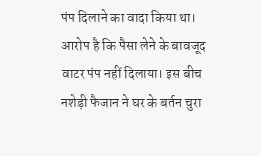पंप दिलाने का वादा किया था। आरोप है कि पैसा लेने के बावजूद वाटर पंप नहीं दिलाया। इस बीच नशेड़ी फैजान ने घर के बर्तन चुरा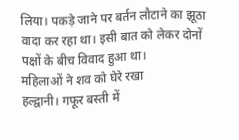लिया। पकड़े जाने पर बर्तन लौटाने का झूठा वादा कर रहा था। इसी बात को लेकर दोनों पक्षों के बीच विवाद हुआ था।
महिलाओं ने शव को घेरे रखा
हल्द्वानी। गफूर बस्ती में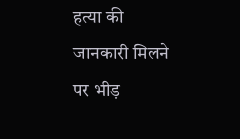हत्या की जानकारी मिलने पर भीड़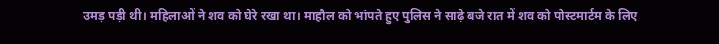उमड़ पड़ी थी। महिलाओं ने शव को घेरे रखा था। माहौल को भांपते हुए पुलिस ने साढ़े बजे रात में शव को पोस्टमार्टम के लिए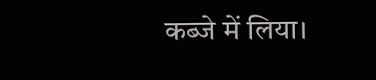कब्जे में लिया।